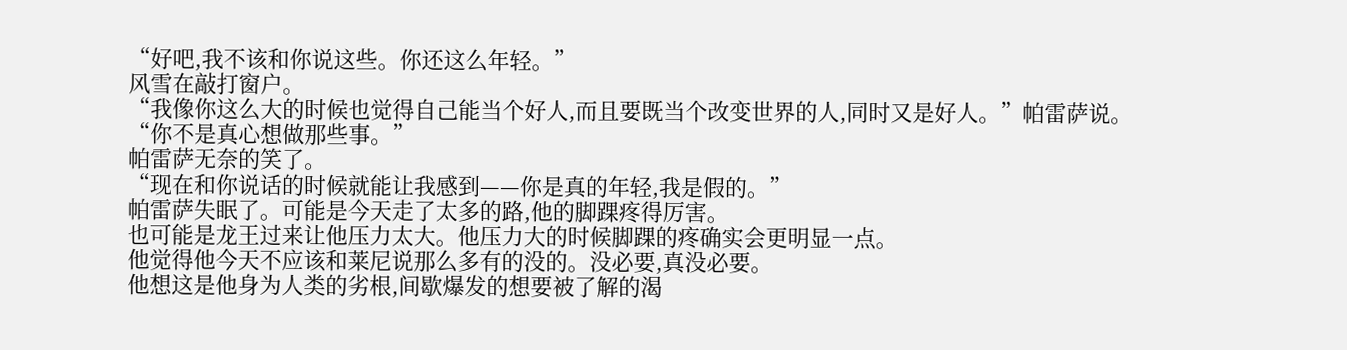“好吧,我不该和你说这些。你还这么年轻。”
风雪在敲打窗户。
“我像你这么大的时候也觉得自己能当个好人,而且要既当个改变世界的人,同时又是好人。”帕雷萨说。
“你不是真心想做那些事。”
帕雷萨无奈的笑了。
“现在和你说话的时候就能让我感到——你是真的年轻,我是假的。”
帕雷萨失眠了。可能是今天走了太多的路,他的脚踝疼得厉害。
也可能是龙王过来让他压力太大。他压力大的时候脚踝的疼确实会更明显一点。
他觉得他今天不应该和莱尼说那么多有的没的。没必要,真没必要。
他想这是他身为人类的劣根,间歇爆发的想要被了解的渴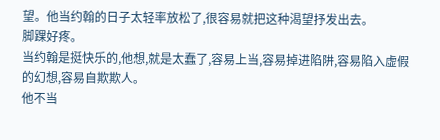望。他当约翰的日子太轻率放松了,很容易就把这种渴望抒发出去。
脚踝好疼。
当约翰是挺快乐的,他想,就是太蠢了,容易上当,容易掉进陷阱,容易陷入虚假的幻想,容易自欺欺人。
他不当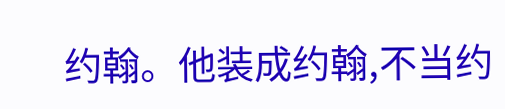约翰。他装成约翰,不当约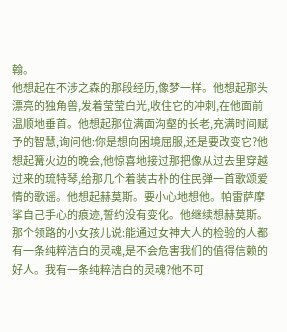翰。
他想起在不涉之森的那段经历,像梦一样。他想起那头漂亮的独角兽,发着莹莹白光,收住它的冲刺,在他面前温顺地垂首。他想起那位满面沟壑的长老,充满时间赋予的智慧,询问他:你是想向困境屈服,还是要改变它?他想起篝火边的晚会,他惊喜地接过那把像从过去里穿越过来的琉特琴,给那几个着装古朴的住民弹一首歌颂爱情的歌谣。他想起赫莫斯。要小心地想他。帕雷萨摩挲自己手心的痕迹,誓约没有变化。他继续想赫莫斯。那个领路的小女孩儿说:能通过女神大人的检验的人都有一条纯粹洁白的灵魂,是不会危害我们的值得信赖的好人。我有一条纯粹洁白的灵魂?他不可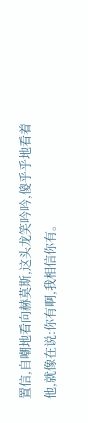置信,自嘲地看向赫莫斯,这头龙笑吟吟,傻乎乎地看着他,就像在说:你有啊,我相信你有。